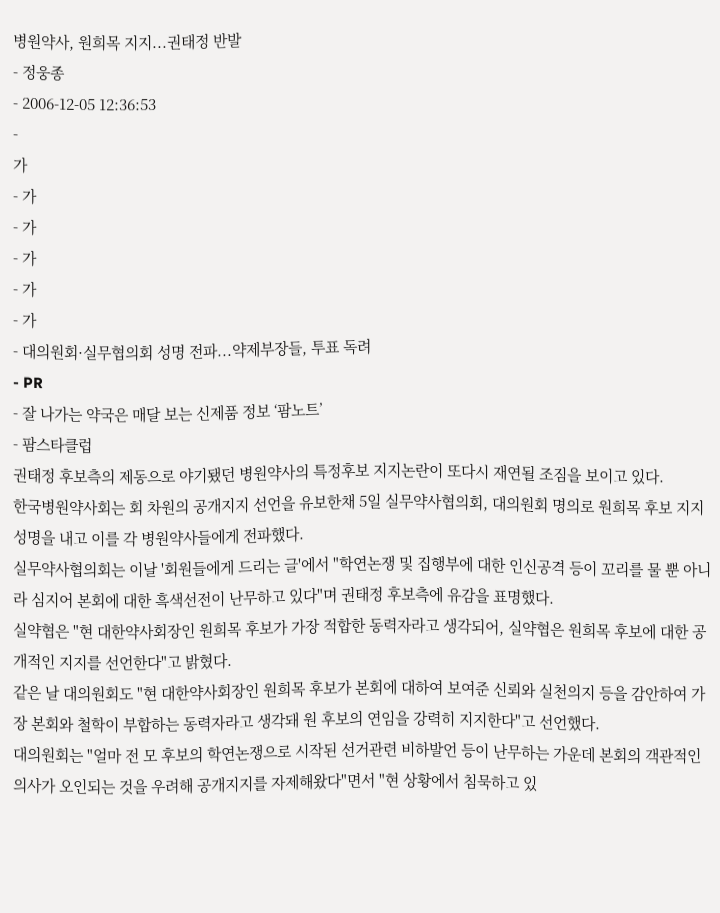병원약사, 원희목 지지...권태정 반발
- 정웅종
- 2006-12-05 12:36:53
-
가
- 가
- 가
- 가
- 가
- 가
- 대의원회·실무협의회 성명 전파...약제부장들, 투표 독려
- PR
- 잘 나가는 약국은 매달 보는 신제품 정보 ‘팜노트’
- 팜스타클럽
권태정 후보측의 제동으로 야기됐던 병원약사의 특정후보 지지논란이 또다시 재연될 조짐을 보이고 있다.
한국병원약사회는 회 차원의 공개지지 선언을 유보한채 5일 실무약사협의회, 대의원회 명의로 원희목 후보 지지성명을 내고 이를 각 병원약사들에게 전파했다.
실무약사협의회는 이날 '회원들에게 드리는 글'에서 "학연논쟁 및 집행부에 대한 인신공격 등이 꼬리를 물 뿐 아니라 심지어 본회에 대한 흑색선전이 난무하고 있다"며 권태정 후보측에 유감을 표명했다.
실약협은 "현 대한약사회장인 원희목 후보가 가장 적합한 동력자라고 생각되어, 실약협은 원희목 후보에 대한 공개적인 지지를 선언한다"고 밝혔다.
같은 날 대의원회도 "현 대한약사회장인 원희목 후보가 본회에 대하여 보여준 신뢰와 실천의지 등을 감안하여 가장 본회와 철학이 부합하는 동력자라고 생각돼 원 후보의 연임을 강력히 지지한다"고 선언했다.
대의원회는 "얼마 전 모 후보의 학연논쟁으로 시작된 선거관련 비하발언 등이 난무하는 가운데 본회의 객관적인 의사가 오인되는 것을 우려해 공개지지를 자제해왔다"면서 "현 상황에서 침묵하고 있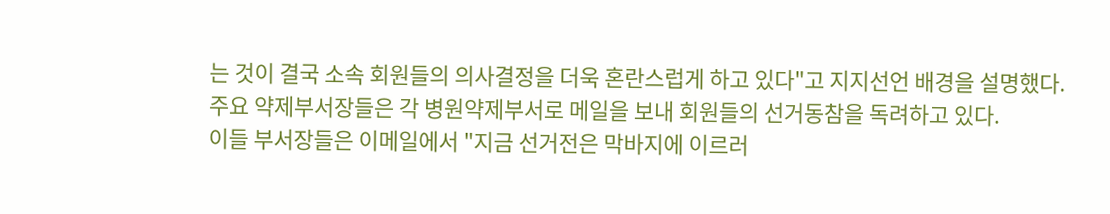는 것이 결국 소속 회원들의 의사결정을 더욱 혼란스럽게 하고 있다"고 지지선언 배경을 설명했다.
주요 약제부서장들은 각 병원약제부서로 메일을 보내 회원들의 선거동참을 독려하고 있다.
이들 부서장들은 이메일에서 "지금 선거전은 막바지에 이르러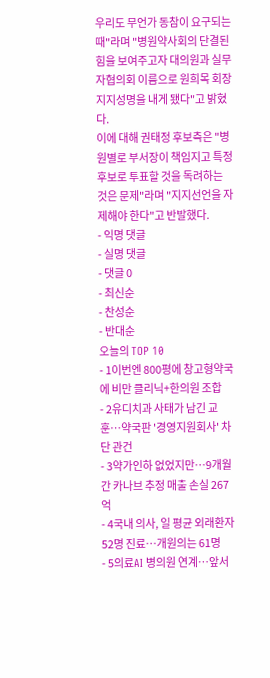우리도 무언가 동참이 요구되는 때"라며 "병원약사회의 단결된 힘을 보여주고자 대의원과 실무자협의회 이름으로 원희목 회장 지지성명을 내게 됐다"고 밝혔다.
이에 대해 권태정 후보측은 "병원별로 부서장이 책임지고 특정후보로 투표할 것을 독려하는 것은 문제"라며 "지지선언을 자제해야 한다"고 반발했다.
- 익명 댓글
- 실명 댓글
- 댓글 0
- 최신순
- 찬성순
- 반대순
오늘의 TOP 10
- 1이번엔 800평에 창고형약국에 비만 클리닉+한의원 조합
- 2유디치과 사태가 남긴 교훈…약국판 '경영지원회사' 차단 관건
- 3약가인하 없었지만…9개월 간 카나브 추정 매출 손실 267억
- 4국내 의사, 일 평균 외래환자 52명 진료…개원의는 61명
- 5의료AI 병의원 연계…앞서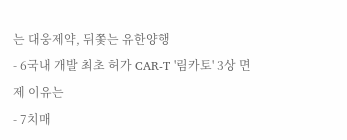는 대웅제약, 뒤쫓는 유한양행
- 6국내 개발 최초 허가 CAR-T '림카토' 3상 면제 이유는
- 7치매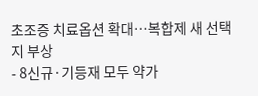초조증 치료옵션 확대…복합제 새 선택지 부상
- 8신규·기등재 모두 약가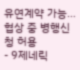유연계약 가능…협상 중 병행신청 허용
- 9제네릭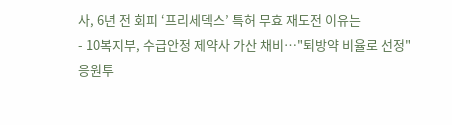사, 6년 전 회피 ‘프리세덱스’ 특허 무효 재도전 이유는
- 10복지부, 수급안정 제약사 가산 채비…"퇴방약 비율로 선정"
응원투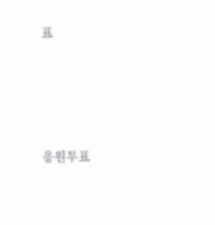표





응원투표